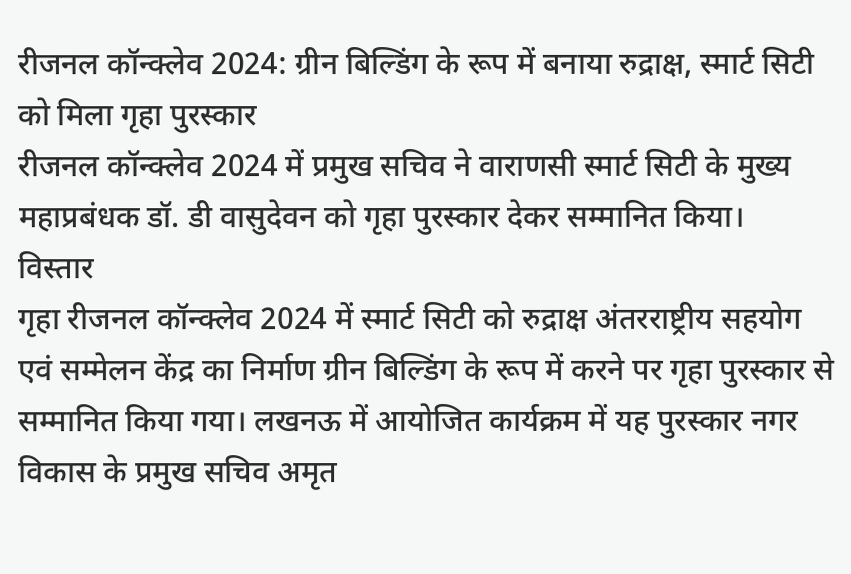रीजनल कॉन्क्लेव 2024: ग्रीन बिल्डिंग के रूप में बनाया रुद्राक्ष, स्मार्ट सिटी को मिला गृहा पुरस्कार
रीजनल कॉन्क्लेव 2024 में प्रमुख सचिव ने वाराणसी स्मार्ट सिटी के मुख्य महाप्रबंधक डॉ. डी वासुदेवन को गृहा पुरस्कार देकर सम्मानित किया।
विस्तार
गृहा रीजनल कॉन्क्लेव 2024 में स्मार्ट सिटी को रुद्राक्ष अंतरराष्ट्रीय सहयोग एवं सम्मेलन केंद्र का निर्माण ग्रीन बिल्डिंग के रूप में करने पर गृहा पुरस्कार से सम्मानित किया गया। लखनऊ में आयोजित कार्यक्रम में यह पुरस्कार नगर विकास के प्रमुख सचिव अमृत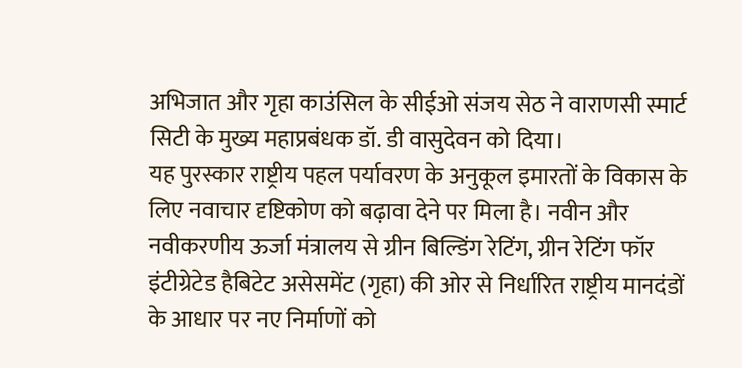अभिजात और गृहा काउंसिल के सीईओ संजय सेठ ने वाराणसी स्मार्ट सिटी के मुख्य महाप्रबंधक डॉ. डी वासुदेवन को दिया।
यह पुरस्कार राष्ट्रीय पहल पर्यावरण के अनुकूल इमारतों के विकास के लिए नवाचार दृष्टिकोण को बढ़ावा देने पर मिला है। नवीन और नवीकरणीय ऊर्जा मंत्रालय से ग्रीन बिल्डिंग रेटिंग, ग्रीन रेटिंग फॉर इंटीग्रेटेड हैबिटेट असेसमेंट (गृहा) की ओर से निर्धारित राष्ट्रीय मानदंडों के आधार पर नए निर्माणों को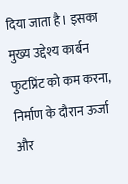दिया जाता है। इसका मुख्य उद्देश्य कार्बन फुटप्रिंट को कम करना, निर्माण के दौरान ऊर्जा और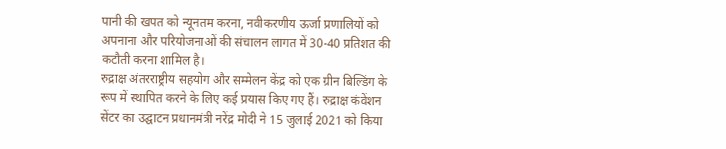पानी की खपत को न्यूनतम करना, नवीकरणीय ऊर्जा प्रणालियों को अपनाना और परियोजनाओं की संचालन लागत में 30-40 प्रतिशत की कटौती करना शामिल है।
रुद्राक्ष अंतरराष्ट्रीय सहयोग और सम्मेलन केंद्र को एक ग्रीन बिल्डिंग के रूप में स्थापित करने के लिए कई प्रयास किए गए हैं। रुद्राक्ष कंवेंशन सेंटर का उद्घाटन प्रधानमंत्री नरेंद्र मोदी ने 15 जुलाई 2021 को किया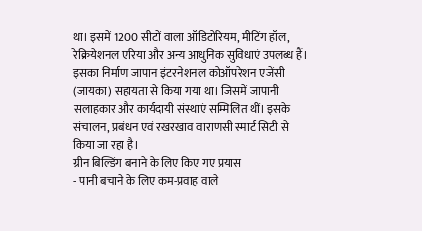था। इसमें 1200 सीटों वाला ऑडिटोरियम, मीटिंग हॉल, रेक्रियेशनल एरिया और अन्य आधुनिक सुविधाएं उपलब्ध हैं। इसका निर्माण जापान इंटरनेशनल कोऑपरेशन एजेंसी (जायका) सहायता से किया गया था। जिसमें जापानी सलाहकार और कार्यदायी संस्थाएं सम्मिलित थीं। इसके संचालन, प्रबंधन एवं रखरखाव वाराणसी स्मार्ट सिटी से किया जा रहा है।
ग्रीन बिल्डिंग बनाने के लिए किए गए प्रयास
- पानी बचाने के लिए कम-प्रवाह वाले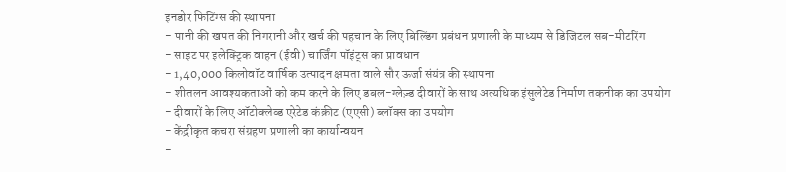इनडोर फिटिंग्स की स्थापना
- पानी की खपत की निगरानी और खर्च की पहचान के लिए बिल्डिंग प्रबंधन प्रणाली के माध्यम से डिजिटल सब-मीटरिंग
- साइट पर इलेक्ट्रिक वाहन (ईवी) चार्जिंग पॉइंट्स का प्रावधान
- 1,40,000 किलोवॉट वार्षिक उत्पादन क्षमता वाले सौर ऊर्जा संयंत्र की स्थापना
- शीतलन आवश्यकताओं को कम करने के लिए डबल-ग्लेज़्ड दीवारों के साथ अत्यधिक इंसुलेटेड निर्माण तकनीक का उपयोग
- दीवारों के लिए ऑटोक्लेव्ड एरेटेड कंक्रीट (एएसी) ब्लॉक्स का उपयोग
- केंद्रीकृत कचरा संग्रहण प्रणाली का कार्यान्वयन
-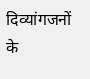दिव्यांगजनों के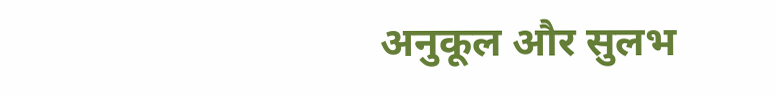अनुकूल और सुलभ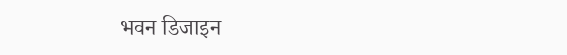भवन डिजाइन